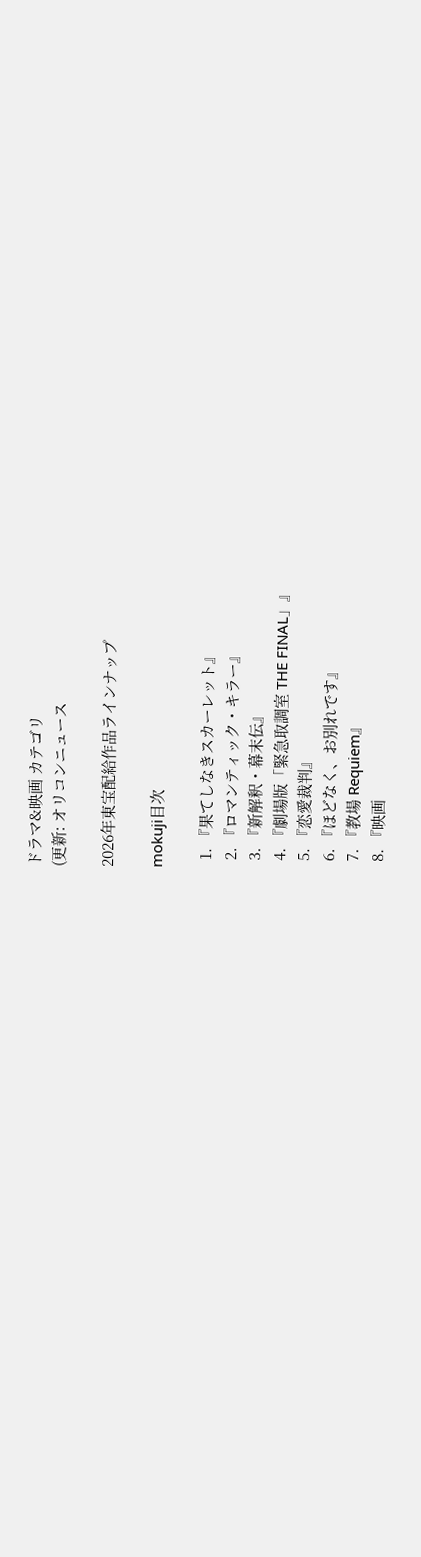ドラマ&映画 カテゴリ
(更新: オリコンニュース

2026年東宝配給作品ラインナップ

mokuji目次

  1. 『果てしなきスカーレット』
  2. 『ロマンティック・キラー』
  3. 『新解釈・幕末伝』
  4. 『劇場版「緊急取調室 THE FINAL」』
  5. 『恋愛裁判』
  6. 『ほどなく、お別れです』
  7. 『教場 Requiem』
  8. 『映画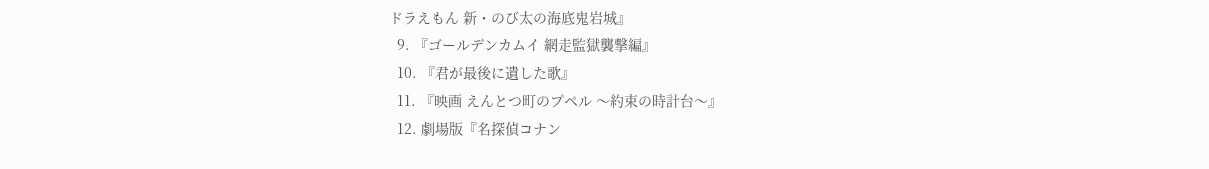ドラえもん 新・のび太の海底鬼岩城』
  9. 『ゴールデンカムイ 網走監獄襲撃編』
  10. 『君が最後に遺した歌』
  11. 『映画 えんとつ町のプペル 〜約束の時計台〜』
  12. 劇場版『名探偵コナン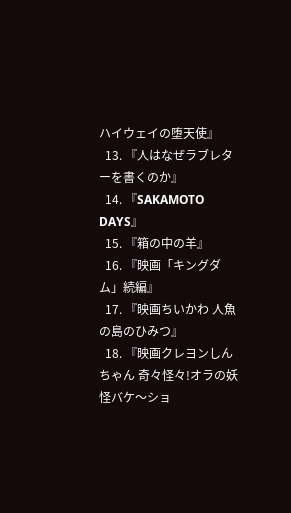ハイウェイの堕天使』
  13. 『人はなぜラブレターを書くのか』
  14. 『SAKAMOTO DAYS』
  15. 『箱の中の羊』
  16. 『映画「キングダム」続編』
  17. 『映画ちいかわ 人魚の島のひみつ』
  18. 『映画クレヨンしんちゃん 奇々怪々!オラの妖怪バケ〜ショ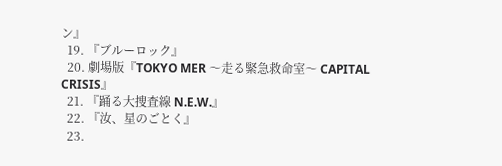ン』
  19. 『ブルーロック』
  20. 劇場版『TOKYO MER 〜走る緊急救命室〜 CAPITAL CRISIS』
  21. 『踊る大捜査線 N.E.W.』
  22. 『汝、星のごとく』
  23.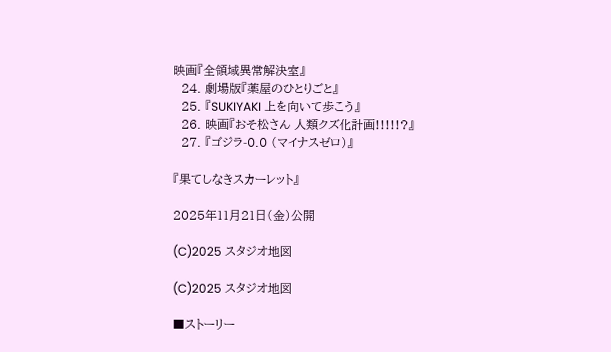映画『全領域異常解決室』
  24. 劇場版『薬屋のひとりごと』
  25. 『SUKIYAKI 上を向いて歩こう』
  26. 映画『おそ松さん 人類クズ化計画!!!!!?』
  27. 『ゴジラ-0.0 (マイナスゼロ)』

『果てしなきスカーレット』

2025年11月21日(金)公開

(C)2025 スタジオ地図

(C)2025 スタジオ地図

■ストーリー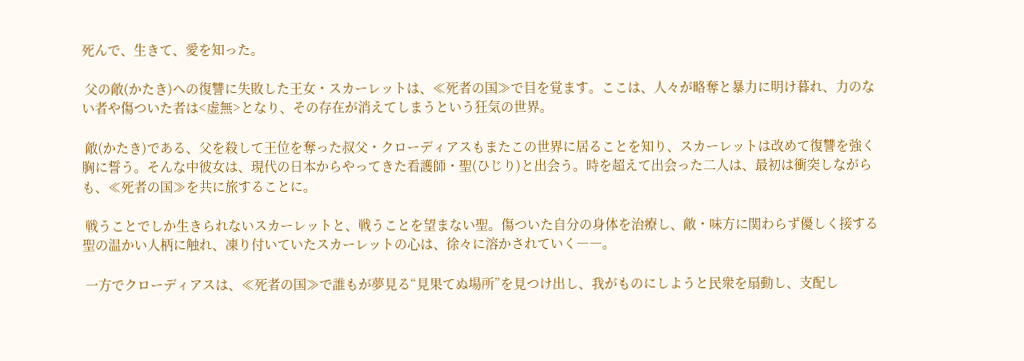死んで、生きて、愛を知った。

 父の敵(かたき)への復讐に失敗した王女・スカーレットは、≪死者の国≫で目を覚ます。ここは、人々が略奪と暴力に明け暮れ、力のない者や傷ついた者は<虚無>となり、その存在が消えてしまうという狂気の世界。

 敵(かたき)である、父を殺して王位を奪った叔父・クローディアスもまたこの世界に居ることを知り、スカーレットは改めて復讐を強く胸に誓う。そんな中彼女は、現代の日本からやってきた看護師・聖(ひじり)と出会う。時を超えて出会った二人は、最初は衝突しながらも、≪死者の国≫を共に旅することに。

 戦うことでしか生きられないスカーレットと、戦うことを望まない聖。傷ついた自分の身体を治療し、敵・味方に関わらず優しく接する聖の温かい人柄に触れ、凍り付いていたスカーレットの心は、徐々に溶かされていく――。

 一方でクローディアスは、≪死者の国≫で誰もが夢見る“見果てぬ場所”を見つけ出し、我がものにしようと民衆を扇動し、支配し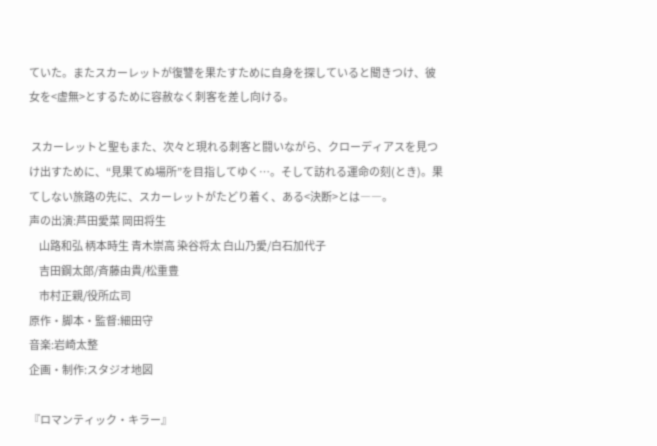ていた。またスカーレットが復讐を果たすために自身を探していると聞きつけ、彼女を<虚無>とするために容赦なく刺客を差し向ける。

 スカーレットと聖もまた、次々と現れる刺客と闘いながら、クローディアスを見つけ出すために、“見果てぬ場所”を目指してゆく…。そして訪れる運命の刻(とき)。果てしない旅路の先に、スカーレットがたどり着く、ある<決断>とは――。
声の出演:芦田愛菜 岡田将生
     山路和弘 柄本時生 青木崇高 染谷将太 白山乃愛/白石加代子
     吉田鋼太郎/斉藤由貴/松重豊
     市村正親/役所広司
原作・脚本・監督:細田守
音楽:岩崎太整
企画・制作:スタジオ地図

『ロマンティック・キラー』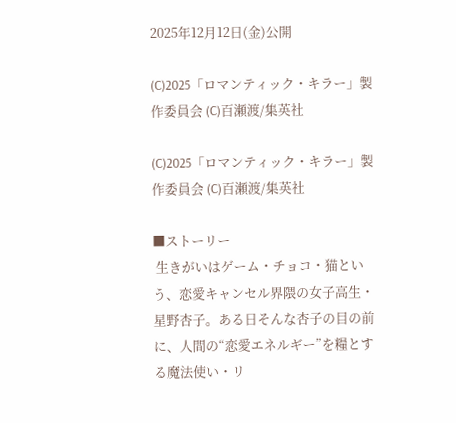2025年12月12日(金)公開

(C)2025「ロマンティック・キラー」製作委員会 (C)百瀬渡/集英社

(C)2025「ロマンティック・キラー」製作委員会 (C)百瀬渡/集英社

■ストーリー
 生きがいはゲーム・チョコ・猫という、恋愛キャンセル界隈の女子高生・星野杏子。ある日そんな杏子の目の前に、人間の“恋愛エネルギー”を糧とする魔法使い・リ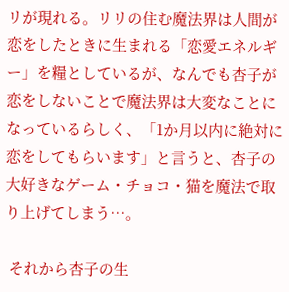リが現れる。リリの住む魔法界は人間が恋をしたときに生まれる「恋愛エネルギー」を糧としているが、なんでも杏子が恋をしないことで魔法界は大変なことになっているらしく、「1か月以内に絶対に恋をしてもらいます」と言うと、杏子の大好きなゲーム・チョコ・猫を魔法で取り上げてしまう…。

 それから杏子の生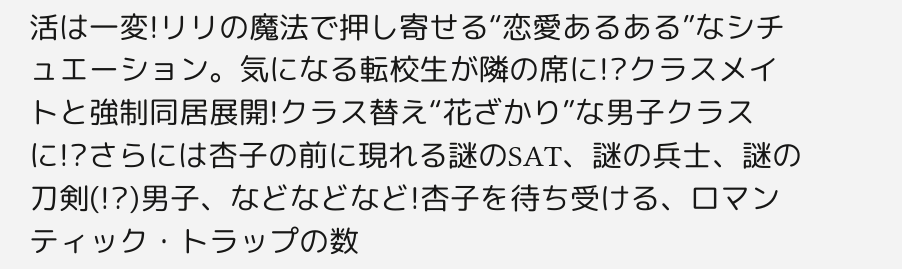活は一変!リリの魔法で押し寄せる“恋愛あるある”なシチュエーション。気になる転校生が隣の席に!?クラスメイトと強制同居展開!クラス替え“花ざかり”な男子クラスに!?さらには杏子の前に現れる謎のSAT、謎の兵士、謎の刀剣(!?)男子、などなどなど!杏子を待ち受ける、ロマンティック・トラップの数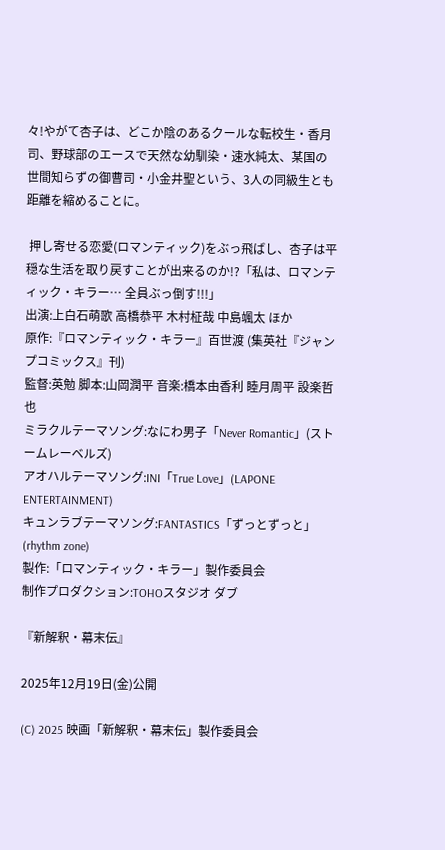々!やがて杏子は、どこか陰のあるクールな転校生・香月司、野球部のエースで天然な幼馴染・速水純太、某国の世間知らずの御曹司・小金井聖という、3人の同級生とも距離を縮めることに。

 押し寄せる恋愛(ロマンティック)をぶっ飛ばし、杏子は平穏な生活を取り戻すことが出来るのか!?「私は、ロマンティック・キラー… 全員ぶっ倒す!!!」
出演:上白石萌歌 高橋恭平 木村柾哉 中島颯太 ほか
原作:『ロマンティック・キラー』百世渡 (集英社『ジャンプコミックス』刊)
監督:英勉 脚本:山岡潤平 音楽:橋本由香利 睦月周平 設楽哲也
ミラクルテーマソング:なにわ男子「Never Romantic」(ストームレーベルズ)
アオハルテーマソング:INI「True Love」(LAPONE ENTERTAINMENT)
キュンラブテーマソング:FANTASTICS「ずっとずっと」(rhythm zone)
製作:「ロマンティック・キラー」製作委員会
制作プロダクション:TOHOスタジオ ダブ

『新解釈・幕末伝』

2025年12月19日(金)公開

(C) 2025 映画「新解釈・幕末伝」製作委員会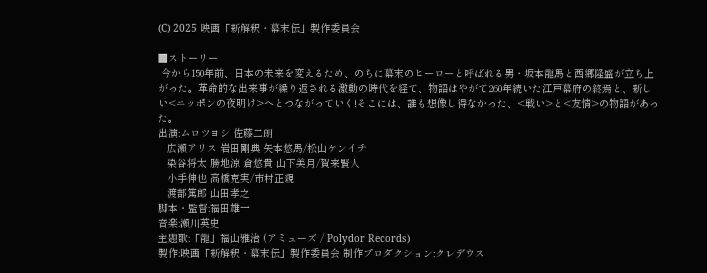(C) 2025 映画「新解釈・幕末伝」製作委員会

■ストーリー
 今から150年前、日本の未来を変えるため、のちに幕末のヒーローと呼ばれる男・坂本龍馬と西郷隆盛が立ち上がった。革命的な出来事が繰り返される激動の時代を経て、物語はやがて260年続いた江戸幕府の終焉と、新しい<ニッポンの夜明け>へとつながっていく!そこには、誰も想像し得なかった、<戦い>と<友情>の物語があった。
出演:ムロツヨシ 佐藤二朗
   広瀬アリス 岩田剛典 矢本悠馬/松山ケンイチ
   染谷将太 勝地涼 倉悠貴 山下美月/賀来賢人
   小手伸也 高橋克実/市村正親
   渡部篤郎 山田孝之
脚本・監督:福田雄一
音楽:瀬川英史
主題歌:「龍」福山雅治 (アミューズ / Polydor Records)
製作:映画「新解釈・幕末伝」製作委員会 制作プロダクション:クレデウス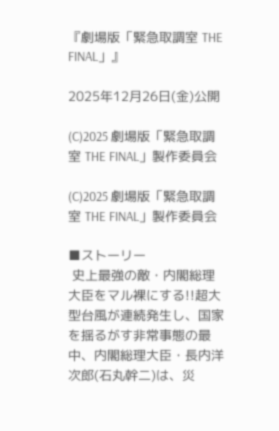『劇場版「緊急取調室 THE FINAL」』

2025年12月26日(金)公開

(C)2025 劇場版「緊急取調室 THE FINAL」製作委員会

(C)2025 劇場版「緊急取調室 THE FINAL」製作委員会

■ストーリー
 史上最強の敵・内閣総理大臣をマル裸にする!!超大型台風が連続発生し、国家を揺るがす非常事態の最中、内閣総理大臣・長内洋次郎(石丸幹二)は、災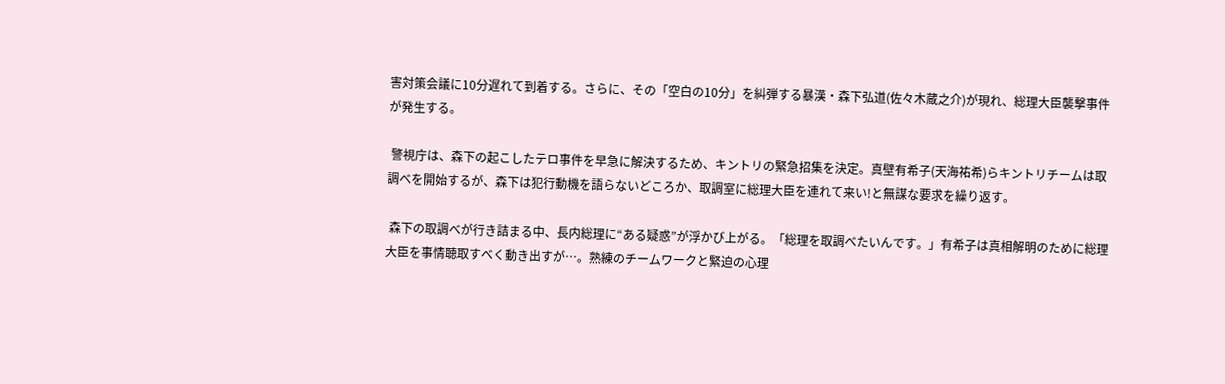害対策会議に10分遅れて到着する。さらに、その「空白の10分」を糾弾する暴漢・森下弘道(佐々木蔵之介)が現れ、総理大臣襲撃事件が発生する。

 警視庁は、森下の起こしたテロ事件を早急に解決するため、キントリの緊急招集を決定。真壁有希子(天海祐希)らキントリチームは取調べを開始するが、森下は犯行動機を語らないどころか、取調室に総理大臣を連れて来い!と無謀な要求を繰り返す。

 森下の取調べが行き詰まる中、長内総理に“ある疑惑”が浮かび上がる。「総理を取調べたいんです。」有希子は真相解明のために総理大臣を事情聴取すべく動き出すが…。熟練のチームワークと緊迫の心理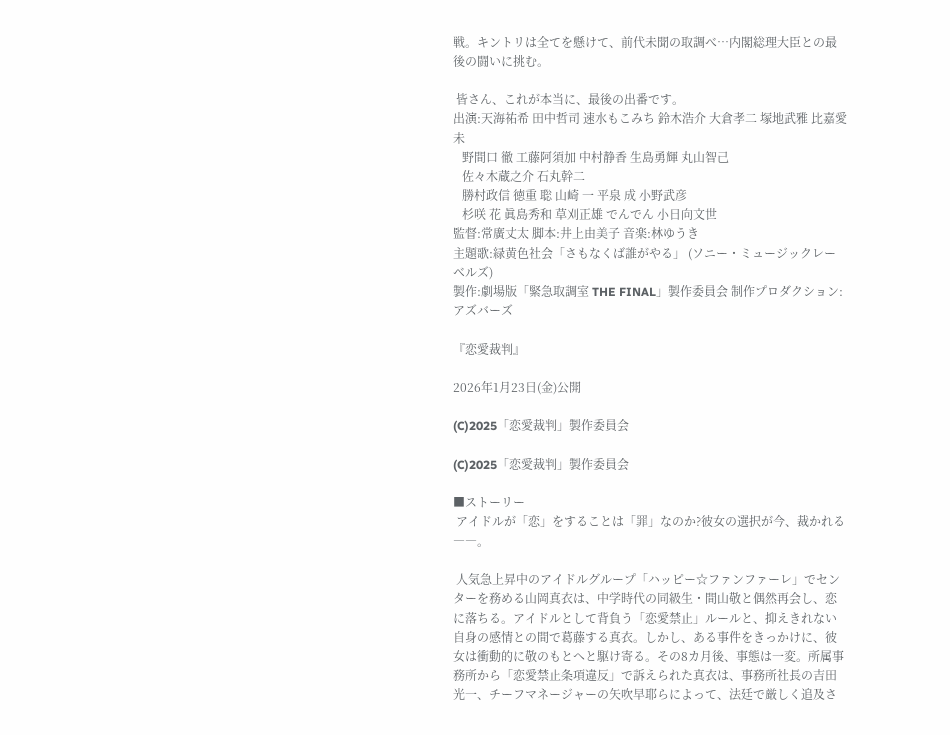戦。キントリは全てを懸けて、前代未聞の取調べ…内閣総理大臣との最後の闘いに挑む。

 皆さん、これが本当に、最後の出番です。
出演:天海祐希 田中哲司 速水もこみち 鈴木浩介 大倉孝二 塚地武雅 比嘉愛未
   野間口 徹 工藤阿須加 中村静香 生島勇輝 丸山智己
   佐々木蔵之介 石丸幹二
   勝村政信 徳重 聡 山崎 一 平泉 成 小野武彦
   杉咲 花 眞島秀和 草刈正雄 でんでん 小日向文世
監督:常廣丈太 脚本:井上由美子 音楽:林ゆうき
主題歌:緑黄色社会「さもなくば誰がやる」 (ソニー・ミュージックレーベルズ)
製作:劇場版「緊急取調室 THE FINAL」製作委員会 制作プロダクション:アズバーズ

『恋愛裁判』

2026年1月23日(金)公開

(C)2025「恋愛裁判」製作委員会

(C)2025「恋愛裁判」製作委員会

■ストーリー
 アイドルが「恋」をすることは「罪」なのか?彼女の選択が今、裁かれる――。

 人気急上昇中のアイドルグループ「ハッピー☆ファンファーレ」でセンターを務める山岡真衣は、中学時代の同級生・間山敬と偶然再会し、恋に落ちる。アイドルとして背負う「恋愛禁止」ルールと、抑えきれない自身の感情との間で葛藤する真衣。しかし、ある事件をきっかけに、彼女は衝動的に敬のもとへと駆け寄る。その8カ月後、事態は一変。所属事務所から「恋愛禁止条項違反」で訴えられた真衣は、事務所社長の吉田光一、チーフマネージャーの矢吹早耶らによって、法廷で厳しく追及さ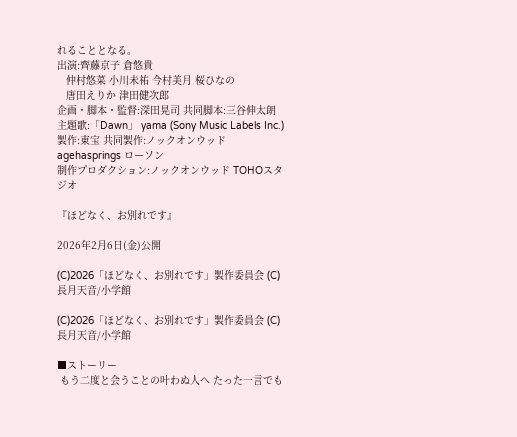れることとなる。
出演:齊藤京子 倉悠貴
   仲村悠菜 小川未祐 今村美月 桜ひなの
   唐田えりか 津田健次郎
企画・脚本・監督:深田晃司 共同脚本:三谷伸太朗
主題歌:「Dawn」 yama (Sony Music Labels Inc.)
製作:東宝 共同製作:ノックオンウッド agehasprings ローソン
制作プロダクション:ノックオンウッド TOHOスタジオ

『ほどなく、お別れです』

2026年2月6日(金)公開

(C)2026「ほどなく、お別れです」製作委員会 (C)長月天音/小学館

(C)2026「ほどなく、お別れです」製作委員会 (C)長月天音/小学館

■ストーリー
 もう二度と会うことの叶わぬ人へ たった一言でも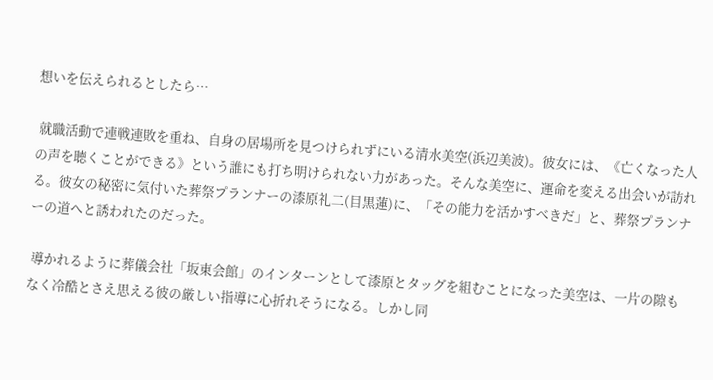想いを伝えられるとしたら…

 就職活動で連戦連敗を重ね、自身の居場所を見つけられずにいる清水美空(浜辺美波)。彼女には、《亡くなった人の声を聴くことができる》という誰にも打ち明けられない力があった。そんな美空に、運命を変える出会いが訪れる。彼女の秘密に気付いた葬祭プランナーの漆原礼二(目黒蓮)に、「その能力を活かすべきだ」と、葬祭プランナーの道へと誘われたのだった。

 導かれるように葬儀会社「坂東会館」のインターンとして漆原とタッグを組むことになった美空は、一片の隙もなく冷酷とさえ思える彼の厳しい指導に心折れそうになる。しかし同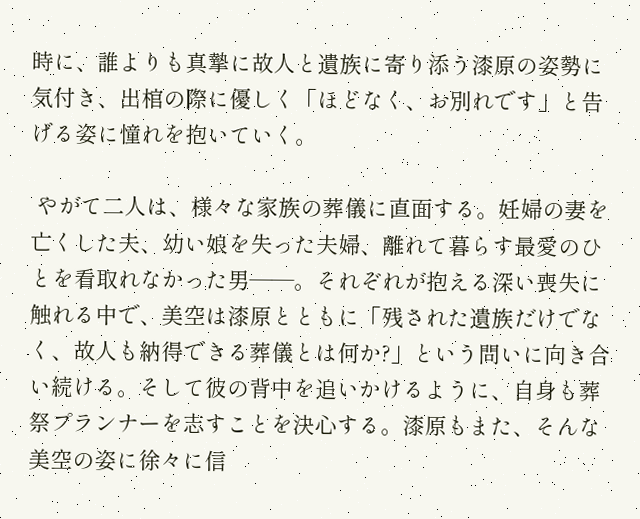時に、誰よりも真摯に故人と遺族に寄り添う漆原の姿勢に気付き、出棺の際に優しく「ほどなく、お別れです」と告げる姿に憧れを抱いていく。

 やがて二人は、様々な家族の葬儀に直面する。妊婦の妻を亡くした夫、幼い娘を失った夫婦、離れて暮らす最愛のひとを看取れなかった男――。それぞれが抱える深い喪失に触れる中で、美空は漆原とともに「残された遺族だけでなく、故人も納得できる葬儀とは何か?」という問いに向き合い続ける。そして彼の背中を追いかけるように、自身も葬祭プランナーを志すことを決心する。漆原もまた、そんな美空の姿に徐々に信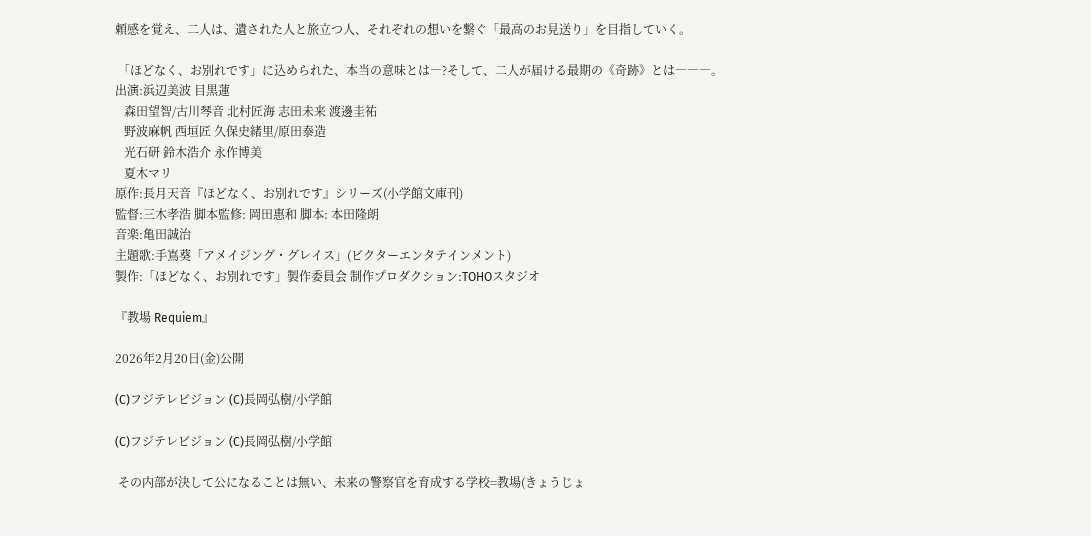頼感を覚え、二人は、遺された人と旅立つ人、それぞれの想いを繋ぐ「最高のお見送り」を目指していく。

 「ほどなく、お別れです」に込められた、本当の意味とは―?そして、二人が届ける最期の《奇跡》とは―――。
出演:浜辺美波 目黒蓮
   森田望智/古川琴音 北村匠海 志田未来 渡邊圭祐
   野波麻帆 西垣匠 久保史緒里/原田泰造
   光石研 鈴木浩介 永作博美
   夏木マリ
原作:長月天音『ほどなく、お別れです』シリーズ(小学館文庫刊)
監督:三木孝浩 脚本監修: 岡田惠和 脚本: 本田隆朗
音楽:亀田誠治
主題歌:手嶌葵「アメイジング・グレイス」(ビクターエンタテインメント)
製作:「ほどなく、お別れです」製作委員会 制作プロダクション:TOHOスタジオ

『教場 Requiem』

2026年2月20日(金)公開

(C)フジテレビジョン (C)長岡弘樹/小学館

(C)フジテレビジョン (C)長岡弘樹/小学館

 その内部が決して公になることは無い、未来の警察官を育成する学校=教場(きょうじょ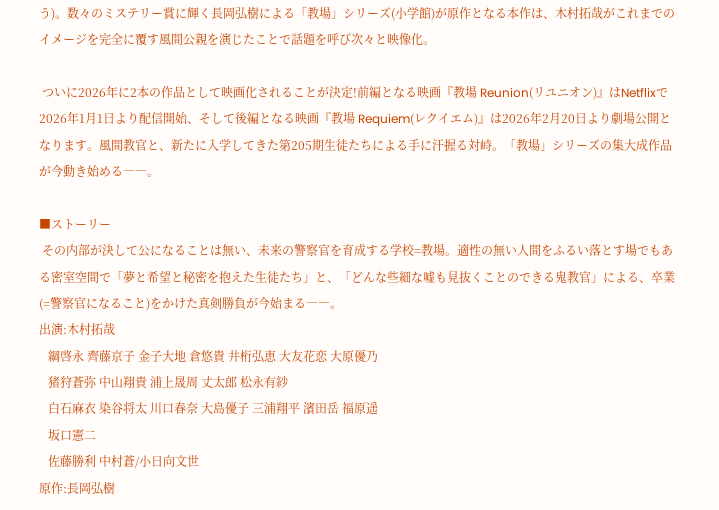う)。数々のミステリー賞に輝く長岡弘樹による「教場」シリーズ(小学館)が原作となる本作は、木村拓哉がこれまでのイメージを完全に覆す風間公親を演じたことで話題を呼び次々と映像化。

 ついに2026年に2本の作品として映画化されることが決定!前編となる映画『教場 Reunion(リユニオン)』はNetflixで2026年1月1日より配信開始、そして後編となる映画『教場 Requiem(レクイエム)』は2026年2月20日より劇場公開となります。風間教官と、新たに入学してきた第205期生徒たちによる手に汗握る対峙。「教場」シリーズの集大成作品が今動き始める――。

■ストーリー
 その内部が決して公になることは無い、未来の警察官を育成する学校=教場。適性の無い人間をふるい落とす場でもある密室空間で「夢と希望と秘密を抱えた生徒たち」と、「どんな些細な嘘も見抜くことのできる鬼教官」による、卒業(=警察官になること)をかけた真剣勝負が今始まる――。
出演:木村拓哉
   綱啓永 齊藤京子 金子大地 倉悠貴 井桁弘恵 大友花恋 大原優乃
   猪狩蒼弥 中山翔貴 浦上晟周 丈太郎 松永有紗
   白石麻衣 染谷将太 川口春奈 大島優子 三浦翔平 濱田岳 福原遥
   坂口憲二
   佐藤勝利 中村蒼/小日向文世
原作:長岡弘樹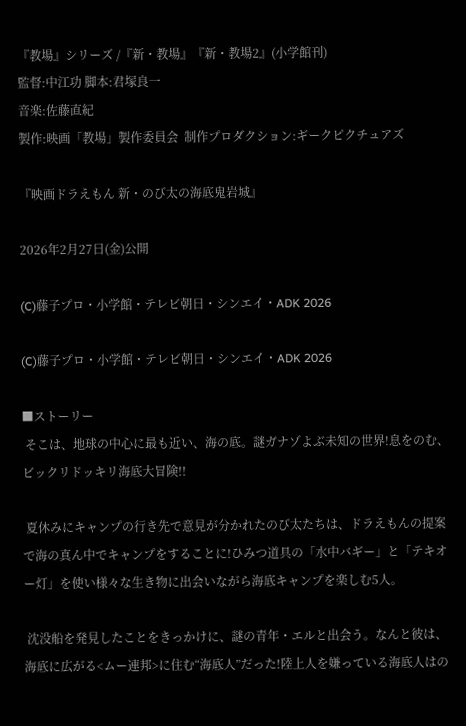『教場』シリーズ /『新・教場』『新・教場2』(小学館刊)
監督:中江功 脚本:君塚良一
音楽:佐藤直紀
製作:映画「教場」製作委員会  制作プロダクション:ギークピクチュアズ

『映画ドラえもん 新・のび太の海底鬼岩城』

2026年2月27日(金)公開

(C)藤子プロ・小学館・テレビ朝日・シンエイ・ADK 2026

(C)藤子プロ・小学館・テレビ朝日・シンエイ・ADK 2026

■ストーリー
 そこは、地球の中心に最も近い、海の底。謎ガナゾよぶ未知の世界!息をのむ、ビックリドッキリ海底大冒険!!

 夏休みにキャンプの行き先で意見が分かれたのび太たちは、ドラえもんの提案で海の真ん中でキャンプをすることに!ひみつ道具の「水中バギー」と「テキオー灯」を使い様々な生き物に出会いながら海底キャンプを楽しむ5人。

 沈没船を発見したことをきっかけに、謎の青年・エルと出会う。なんと彼は、海底に広がる<ムー連邦>に住む“海底人”だった!陸上人を嫌っている海底人はの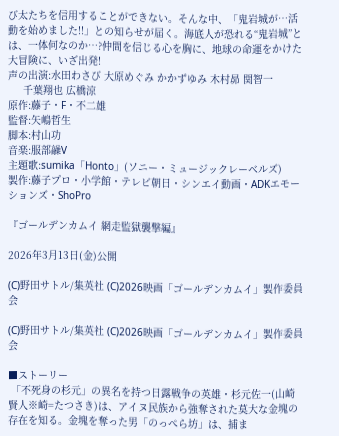び太たちを信用することができない。そんな中、「鬼岩城が…活動を始めました!!」との知らせが届く。海底人が恐れる“鬼岩城”とは、一体何なのか…?仲間を信じる心を胸に、地球の命運をかけた大冒険に、いざ出発!
声の出演:水田わさび 大原めぐみ かかずゆみ 木村昴 関智一
     千葉翔也 広橋涼
原作:藤子・F・不二雄
監督:矢嶋哲生
脚本:村山功
音楽:服部髞V
主題歌:sumika「Honto」(ソニー・ミュージックレーベルズ)
製作:藤子プロ・小学館・テレビ朝日・シンエイ動画・ADKエモーションズ・ShoPro

『ゴールデンカムイ 網走監獄襲撃編』

2026年3月13日(金)公開

(C)野田サトル/集英社 (C)2026映画「ゴールデンカムイ」製作委員会

(C)野田サトル/集英社 (C)2026映画「ゴールデンカムイ」製作委員会

■ストーリー
 「不死身の杉元」の異名を持つ日露戦争の英雄・杉元佐一(山崎賢人※崎=たつさき)は、アイヌ民族から強奪された莫大な金塊の存在を知る。金塊を奪った男「のっぺら坊」は、捕ま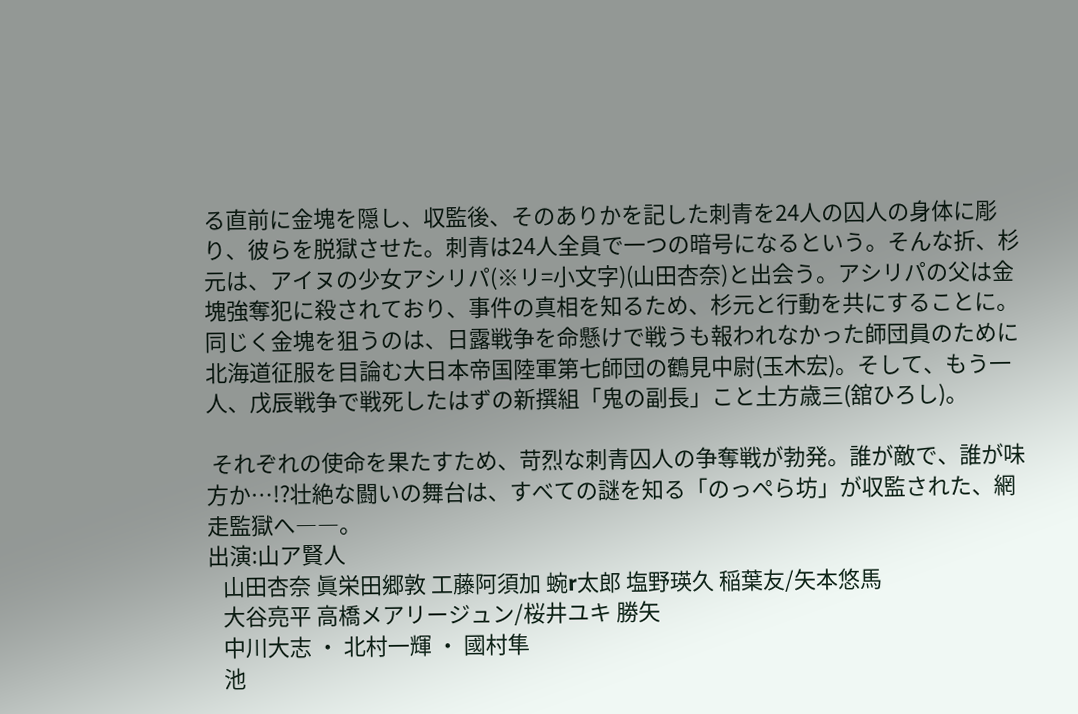る直前に金塊を隠し、収監後、そのありかを記した刺青を24人の囚人の身体に彫り、彼らを脱獄させた。刺青は24人全員で一つの暗号になるという。そんな折、杉元は、アイヌの少女アシリパ(※リ=小文字)(山田杏奈)と出会う。アシリパの父は金塊強奪犯に殺されており、事件の真相を知るため、杉元と行動を共にすることに。同じく金塊を狙うのは、日露戦争を命懸けで戦うも報われなかった師団員のために北海道征服を目論む大日本帝国陸軍第七師団の鶴見中尉(玉木宏)。そして、もう一人、戊辰戦争で戦死したはずの新撰組「鬼の副長」こと土方歳三(舘ひろし)。

 それぞれの使命を果たすため、苛烈な刺青囚人の争奪戦が勃発。誰が敵で、誰が味方か…!?壮絶な闘いの舞台は、すべての謎を知る「のっぺら坊」が収監された、網走監獄へ――。
出演:山ア賢人
   山田杏奈 眞栄田郷敦 工藤阿須加 蜿r太郎 塩野瑛久 稲葉友/矢本悠馬
   大谷亮平 高橋メアリージュン/桜井ユキ 勝矢
   中川大志 ・ 北村一輝 ・ 國村隼
   池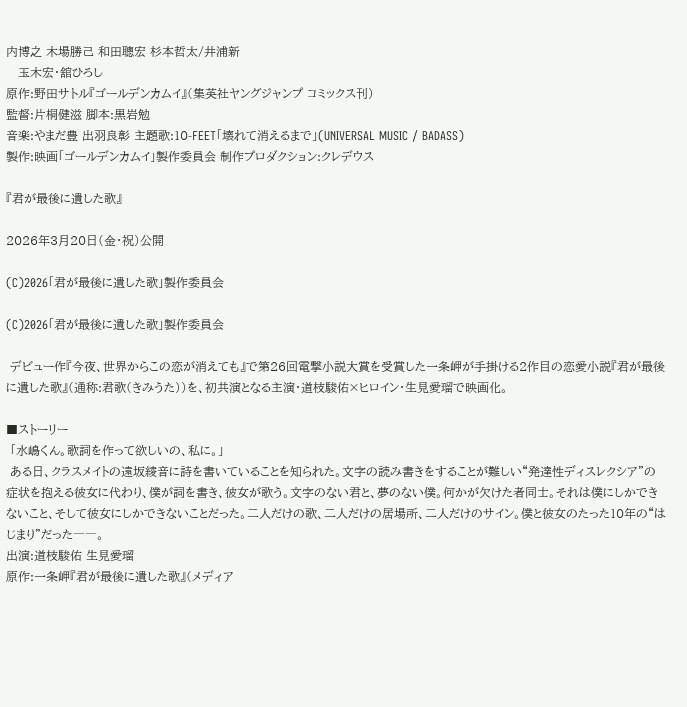内博之 木場勝己 和田聰宏 杉本哲太/井浦新
   玉木宏・舘ひろし
原作:野田サトル『ゴールデンカムイ』(集英社ヤングジャンプ コミックス刊)
監督:片桐健滋 脚本:黒岩勉
音楽:やまだ豊 出羽良彰 主題歌:10-FEET「壊れて消えるまで」(UNIVERSAL MUSIC / BADASS)
製作:映画「ゴールデンカムイ」製作委員会 制作プロダクション:クレデウス

『君が最後に遺した歌』

2026年3月20日(金・祝)公開

(C)2026「君が最後に遺した歌」製作委員会

(C)2026「君が最後に遺した歌」製作委員会

 デビュー作『今夜、世界からこの恋が消えても』で第26回電撃小説大賞を受賞した一条岬が手掛ける2作目の恋愛小説『君が最後に遺した歌』(通称:君歌(きみうた))を、初共演となる主演・道枝駿佑×ヒロイン・生見愛瑠で映画化。

■ストーリー
 「水嶋くん。歌詞を作って欲しいの、私に。」
 ある日、クラスメイトの遠坂綾音に詩を書いていることを知られた。文字の読み書きをすることが難しい“発達性ディスレクシア”の症状を抱える彼女に代わり、僕が詞を書き、彼女が歌う。文字のない君と、夢のない僕。何かが欠けた者同士。それは僕にしかできないこと、そして彼女にしかできないことだった。二人だけの歌、二人だけの居場所、二人だけのサイン。僕と彼女のたった10年の“はじまり”だった――。
出演:道枝駿佑 生見愛瑠
原作:一条岬『君が最後に遺した歌』(メディア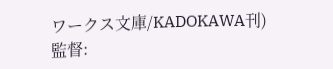ワークス文庫/KADOKAWA刊)
監督: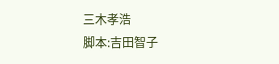三木孝浩
脚本:吉田智子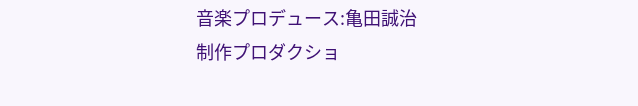音楽プロデュース:亀田誠治
制作プロダクショ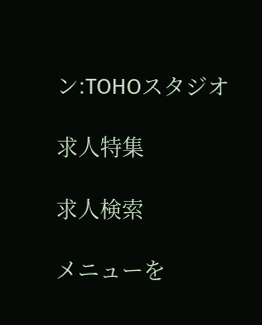ン:TOHOスタジオ

求人特集

求人検索

メニューを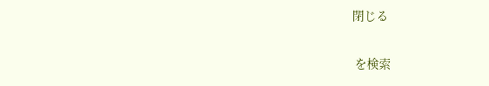閉じる

 を検索